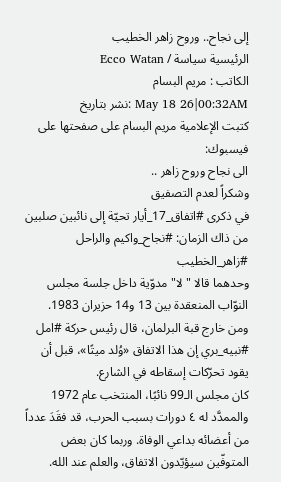إلى نجاح.. وروح زاهر الخطيب
الرئيسية سياسة / Ecco Watan
الكاتب : مريم البسام
May 18 26|00:32AM :نشر بتاريخ
كتبت الإعلامية مريم البسام على صفحتها على فيسبوك:
الى نجاح وروح زاهر ..
وشكراً لعدم التصفيق
في ذكرى #اتفاق_17_أيار تحيّة إلى نائبين صلبين من ذاك الزمان: #نجاح_واكيم والراحل #زاهر_الخطيب
وحدهما قالا "لا" مدوّية داخل جلسة مجلس النوّاب المنعقدة بين 13 و14 حزيران 1983.
ومن خارج قبة البرلمان، قال رئيس حركة #امل #نبيه_بري إن هذا الاتفاق «وُلد ميتًا»، قبل أن يقود تحرّكات إسقاطه في الشارع.
كان مجلس الـ99 نائبًا، المنتخب عام 1972 والممدَّد له ٤ دورات بسبب الحرب، قد فقَدَ عدداً من أعضائه بداعي الوفاة. وربما كان بعض المتوفّين سيؤيّدون الاتفاق، والعلم عند الله.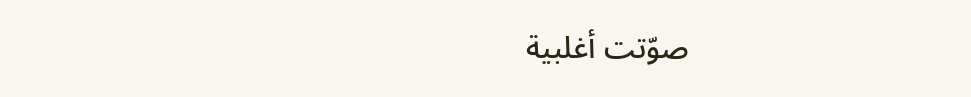صوّتت أغلبية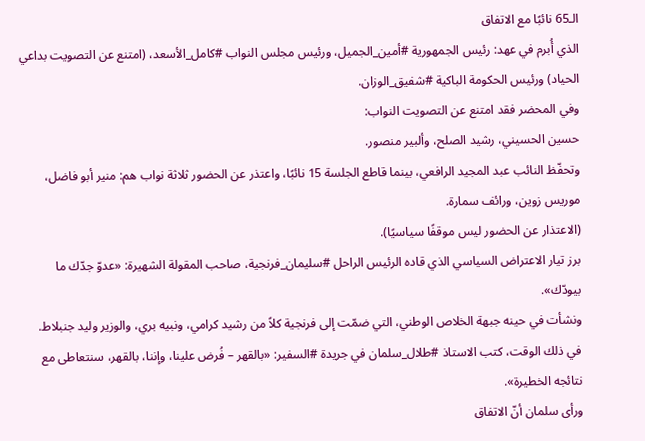الـ65 نائبًا مع الاتفاق
الذي أُبرم في عهد: رئيس الجمهورية #أمين_الجميل، ورئيس مجلس النواب #كامل_الأسعد، (امتنع عن التصويت بداعي الحياد) ورئيس الحكومة الباكية #شفيق_الوزان.
وفي المحضر فقد امتنع عن التصويت النواب:
حسين الحسيني، رشيد الصلح، وألبير منصور.
وتحفّظ النائب عبد المجيد الرافعي، بينما قاطع الجلسة 15 نائبًا، واعتذر عن الحضور ثلاثة نواب هم: منير أبو فاضل، موريس زوين، ورائف سمارة.
(الاعتذار عن الحضور ليس موقفًا سياسيًا).
برز تيار الاعتراض السياسي الذي قاده الرئيس الراحل #سليمان_فرنجية، صاحب المقولة الشهيرة: «عدوّ جدّك ما بيودّك».
ونشأت في حينه جبهة الخلاص الوطني، التي ضمّت إلى فرنجية كلاً من رشيد كرامي، ونبيه بري، والوزير وليد جنبلاط.
في ذلك الوقت، كتب الاستاذ #طلال_سلمان في جريدة #السفير: «بالقهر – فُرض علينا، وإننا، بالقهر، سنتعاطى مع نتائجه الخطيرة».
ورأى سلمان أنّ الاتفاق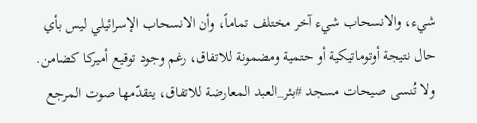شيء، والانسحاب شيء آخر مختلف تماماً، وأن الانسحاب الإسرائيلي ليس بأي حال نتيجة أوتوماتيكية أو حتمية ومضمونة للاتفاق، رغم وجود توقيع أميركا كضامن.
ولا تُنسى صيحات مسجد #بئر_العبد المعارضة للاتفاق، يتقدّمها صوت المرجع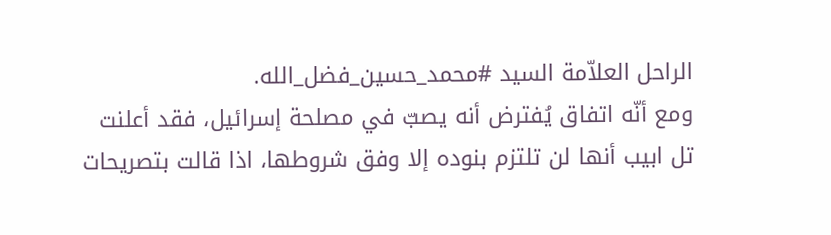الراحل العلاّمة السيد #محمد_حسين_فضل_الله.
ومع أنّه اتفاق يُفترض أنه يصبّ في مصلحة إسرائيل، فقد أعلنت تل ابيب أنها لن تلتزم بنوده إلا وفق شروطها، اذا قالت بتصريحات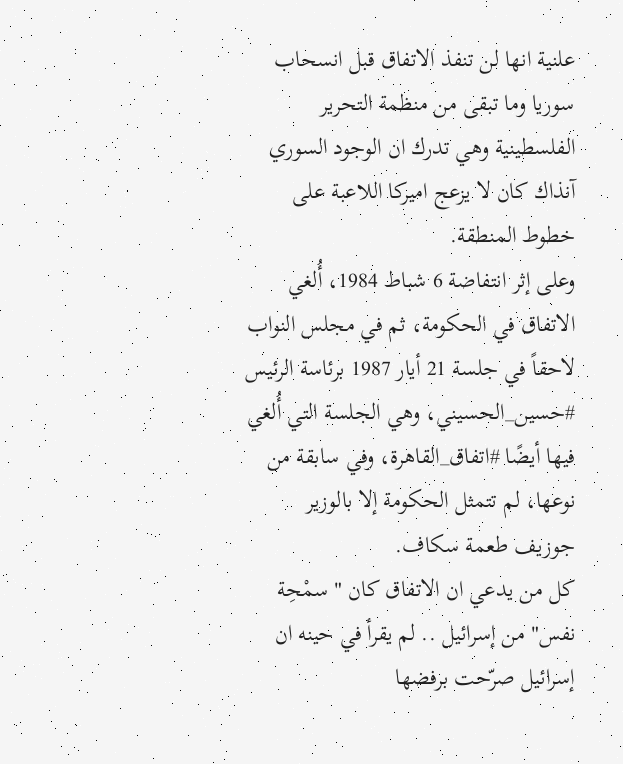علنية انها لن تنفذ الاتفاق قبل انسحاب سوريا وما تبقى من منظمة التحرير الفلسطينية وهي تدرك ان الوجود السوري آنذاك كان لا يزعج اميركا اللاعبة على خطوط المنطقة.
وعلى إثر انتفاضة 6 شباط 1984، أُلغي الاتفاق في الحكومة، ثم في مجلس النواب لاحقاً في جلسة 21 أيار 1987 برئاسة الرئيس #حسين_الحسيني، وهي الجلسة التي أُلغي فيها أيضًا #اتفاق_القاهرة، وفي سابقة من نوعها، لم تتمثل الحكومة إلا بالوزير جوزيف طعمة سكاف.
كل من يدعي ان الاتفاق كان " سمْحِة نفس" من إسرائيل .. لم يقرأ في حينه ان إسرائيل صرّحت برفضها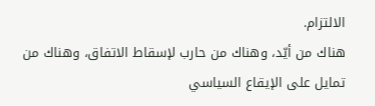الالتزام.
هناك من أيّد، وهناك من حارب لإسقاط الاتفاق، وهناك من تمايل على الإيقاع السياسي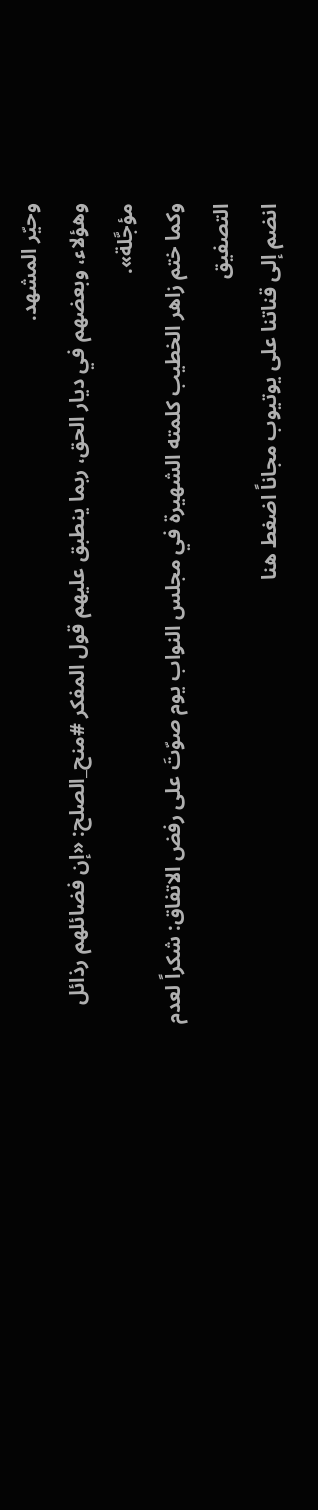وحيّر المشهد.
وهؤلاء، وبعضهم في ديار الحق، ربما ينطبق عليهم قول المفكر #منح_الصلح: «إن فضائلهم رذائل مؤجَّلة».
وكما ختم زاهر الخطيب كلمته الشهيرة في مجلس النواب يوم صوّتَ على رفض الاتفاق: شكراً لعدم التصفيق
انضم إلى قناتنا على يوتيوب مجاناً اضغط هنا